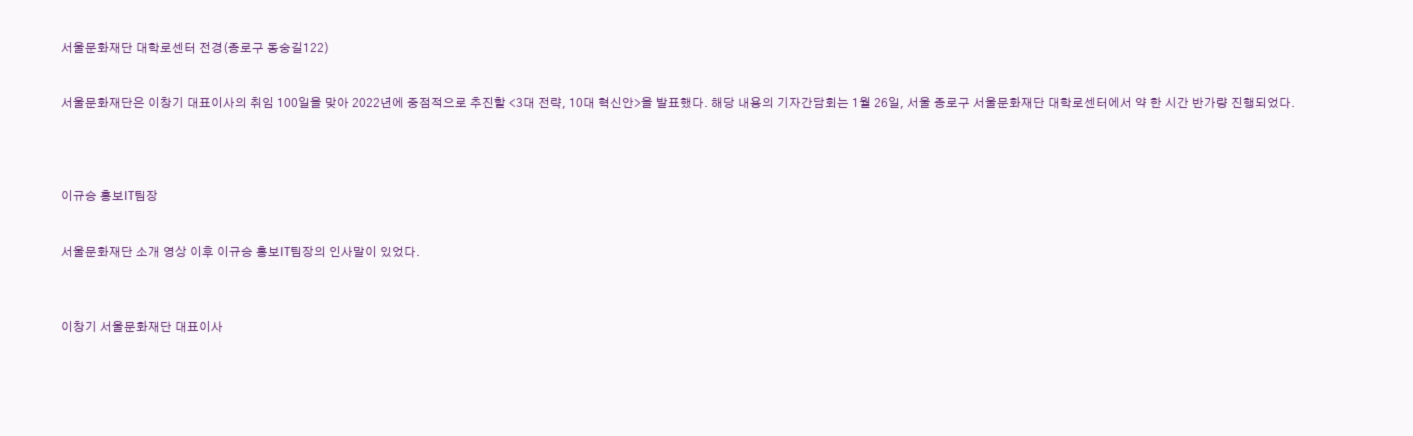서울문화재단 대학로센터 전경(종로구 동숭길122)


서울문화재단은 이창기 대표이사의 취임 100일을 맞아 2022년에 중점적으로 추진할 <3대 전략, 10대 혁신안>을 발표했다. 해당 내용의 기자간담회는 1월 26일, 서울 종로구 서울문화재단 대학로센터에서 약 한 시간 반가량 진행되었다.




이규승 홍보IT팀장


서울문화재단 소개 영상 이후 이규승 홍보IT팀장의 인사말이 있었다.



이창기 서울문화재단 대표이사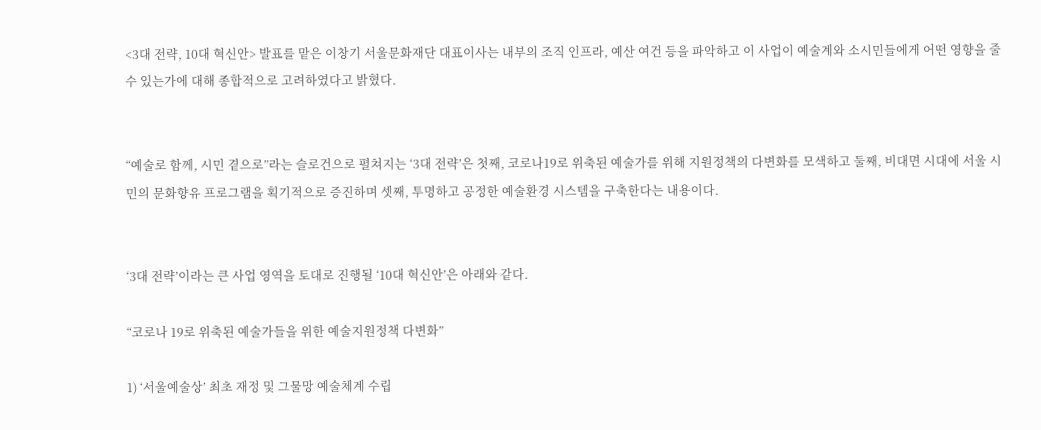<3대 전략, 10대 혁신안> 발표를 맡은 이창기 서울문화재단 대표이사는 내부의 조직 인프라, 예산 여건 등을 파악하고 이 사업이 예술계와 소시민들에게 어떤 영향을 줄 수 있는가에 대해 종합적으로 고려하였다고 밝혔다.


“예술로 함께, 시민 곁으로”라는 슬로건으로 펼쳐지는 ‘3대 전략’은 첫째, 코로나19로 위축된 예술가를 위해 지원정책의 다변화를 모색하고 둘째, 비대면 시대에 서울 시민의 문화향유 프로그램을 획기적으로 증진하며 셋째, 투명하고 공정한 예술환경 시스템을 구축한다는 내용이다.


‘3대 전략’이라는 큰 사업 영역을 토대로 진행될 ‘10대 혁신안’은 아래와 같다.

“코로나 19로 위축된 예술가들을 위한 예술지원정책 다변화”

1) ‘서울예술상’ 최초 재정 및 그물망 예술체계 수립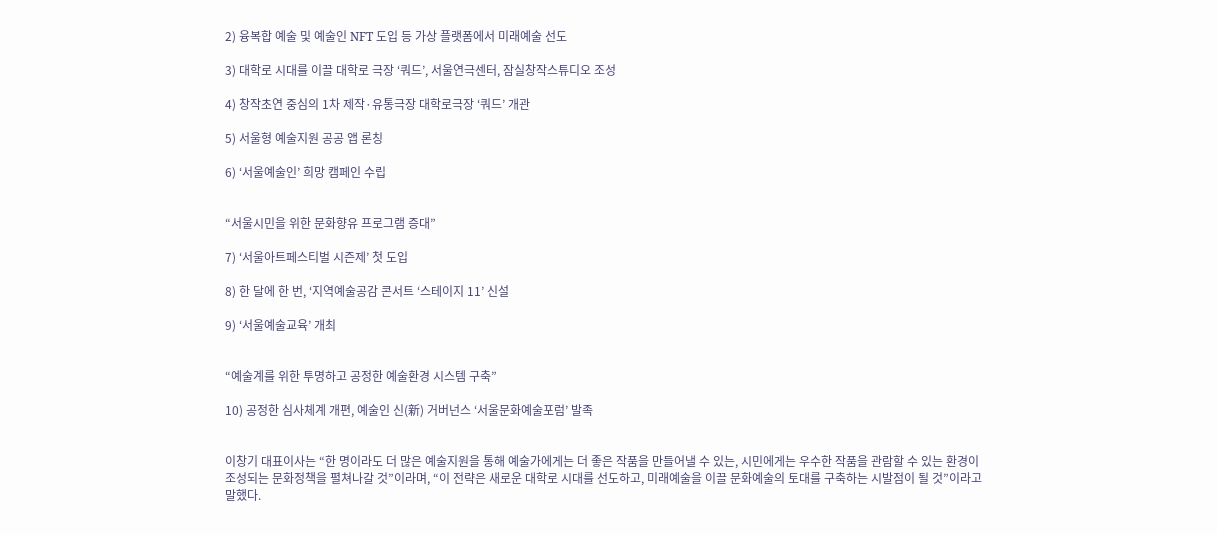2) 융복합 예술 및 예술인 NFT 도입 등 가상 플랫폼에서 미래예술 선도

3) 대학로 시대를 이끌 대학로 극장 ‘쿼드’, 서울연극센터, 잠실창작스튜디오 조성

4) 창작초연 중심의 1차 제작·유통극장 대학로극장 ‘쿼드’ 개관

5) 서울형 예술지원 공공 앱 론칭

6) ‘서울예술인’ 희망 캠페인 수립


“서울시민을 위한 문화향유 프로그램 증대”

7) ‘서울아트페스티벌 시즌제’ 첫 도입

8) 한 달에 한 번, ‘지역예술공감 콘서트 ‘스테이지 11’ 신설

9) ‘서울예술교육’ 개최


“예술계를 위한 투명하고 공정한 예술환경 시스템 구축”

10) 공정한 심사체계 개편, 예술인 신(新) 거버넌스 ‘서울문화예술포럼’ 발족


이창기 대표이사는 “한 명이라도 더 많은 예술지원을 통해 예술가에게는 더 좋은 작품을 만들어낼 수 있는, 시민에게는 우수한 작품을 관람할 수 있는 환경이 조성되는 문화정책을 펼쳐나갈 것”이라며, “이 전략은 새로운 대학로 시대를 선도하고, 미래예술을 이끌 문화예술의 토대를 구축하는 시발점이 될 것”이라고 말했다.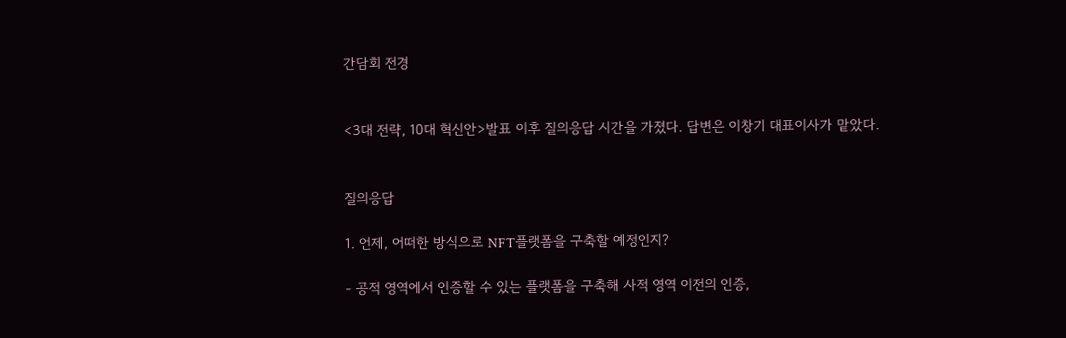간담회 전경


<3대 전략, 10대 혁신안>발표 이후 질의응답 시간을 가졌다. 답변은 이창기 대표이사가 맡았다.


질의응답

1. 언제, 어떠한 방식으로 NFT플랫폼을 구축할 예정인지?

- 공적 영역에서 인증할 수 있는 플랫폼을 구축해 사적 영역 이전의 인증,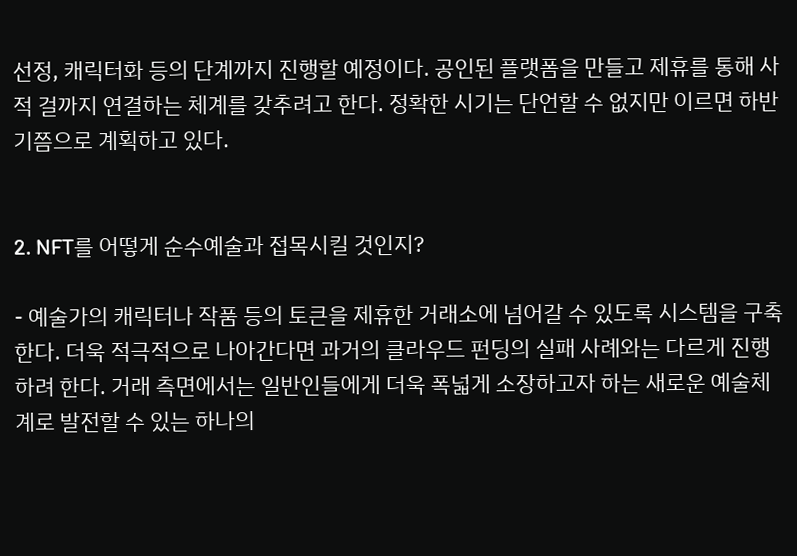선정, 캐릭터화 등의 단계까지 진행할 예정이다. 공인된 플랫폼을 만들고 제휴를 통해 사적 걸까지 연결하는 체계를 갖추려고 한다. 정확한 시기는 단언할 수 없지만 이르면 하반기쯤으로 계획하고 있다.


2. NFT를 어떻게 순수예술과 접목시킬 것인지?

- 예술가의 캐릭터나 작품 등의 토큰을 제휴한 거래소에 넘어갈 수 있도록 시스템을 구축한다. 더욱 적극적으로 나아간다면 과거의 클라우드 펀딩의 실패 사례와는 다르게 진행하려 한다. 거래 측면에서는 일반인들에게 더욱 폭넓게 소장하고자 하는 새로운 예술체계로 발전할 수 있는 하나의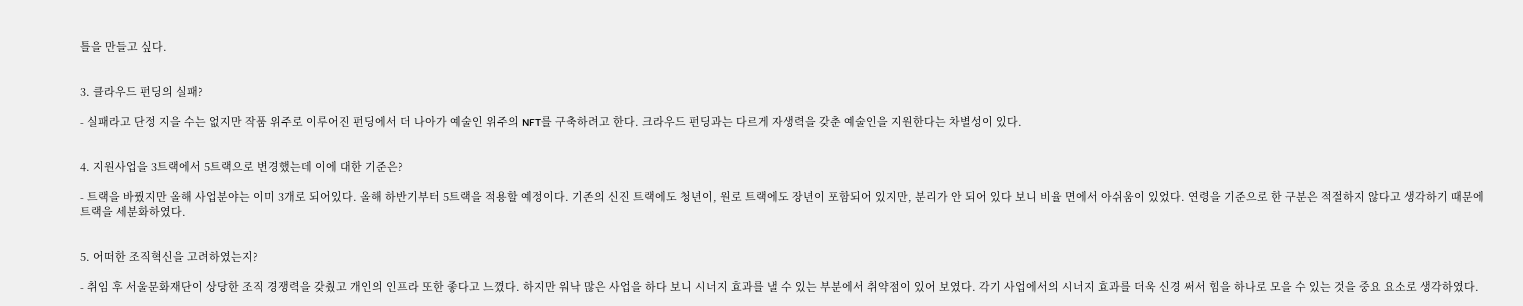틀을 만들고 싶다.


3. 클라우드 펀딩의 실패?

- 실패라고 단정 지을 수는 없지만 작품 위주로 이루어진 펀딩에서 더 나아가 예술인 위주의 NFT를 구축하려고 한다. 크라우드 펀딩과는 다르게 자생력을 갖춘 예술인을 지원한다는 차별성이 있다.


4. 지원사업을 3트랙에서 5트랙으로 변경했는데 이에 대한 기준은?

- 트랙을 바꿨지만 올해 사업분야는 이미 3개로 되어있다. 올해 하반기부터 5트랙을 적용할 예정이다. 기존의 신진 트랙에도 청년이, 원로 트랙에도 장년이 포함되어 있지만, 분리가 안 되어 있다 보니 비율 면에서 아쉬움이 있었다. 연령을 기준으로 한 구분은 적절하지 않다고 생각하기 때문에 트랙을 세분화하였다.


5. 어떠한 조직혁신을 고려하였는지?

- 취임 후 서울문화재단이 상당한 조직 경쟁력을 갖췄고 개인의 인프라 또한 좋다고 느꼈다. 하지만 워낙 많은 사업을 하다 보니 시너지 효과를 낼 수 있는 부분에서 취약점이 있어 보였다. 각기 사업에서의 시너지 효과를 더욱 신경 써서 힘을 하나로 모을 수 있는 것을 중요 요소로 생각하였다.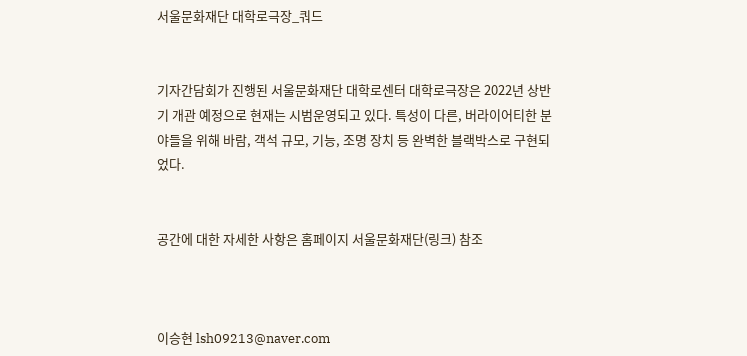서울문화재단 대학로극장_쿼드


기자간담회가 진행된 서울문화재단 대학로센터 대학로극장은 2022년 상반기 개관 예정으로 현재는 시범운영되고 있다. 특성이 다른, 버라이어티한 분야들을 위해 바람, 객석 규모, 기능, 조명 장치 등 완벽한 블랙박스로 구현되었다.


공간에 대한 자세한 사항은 홈페이지 서울문화재단(링크) 참조



이승현 lsh09213@naver.com